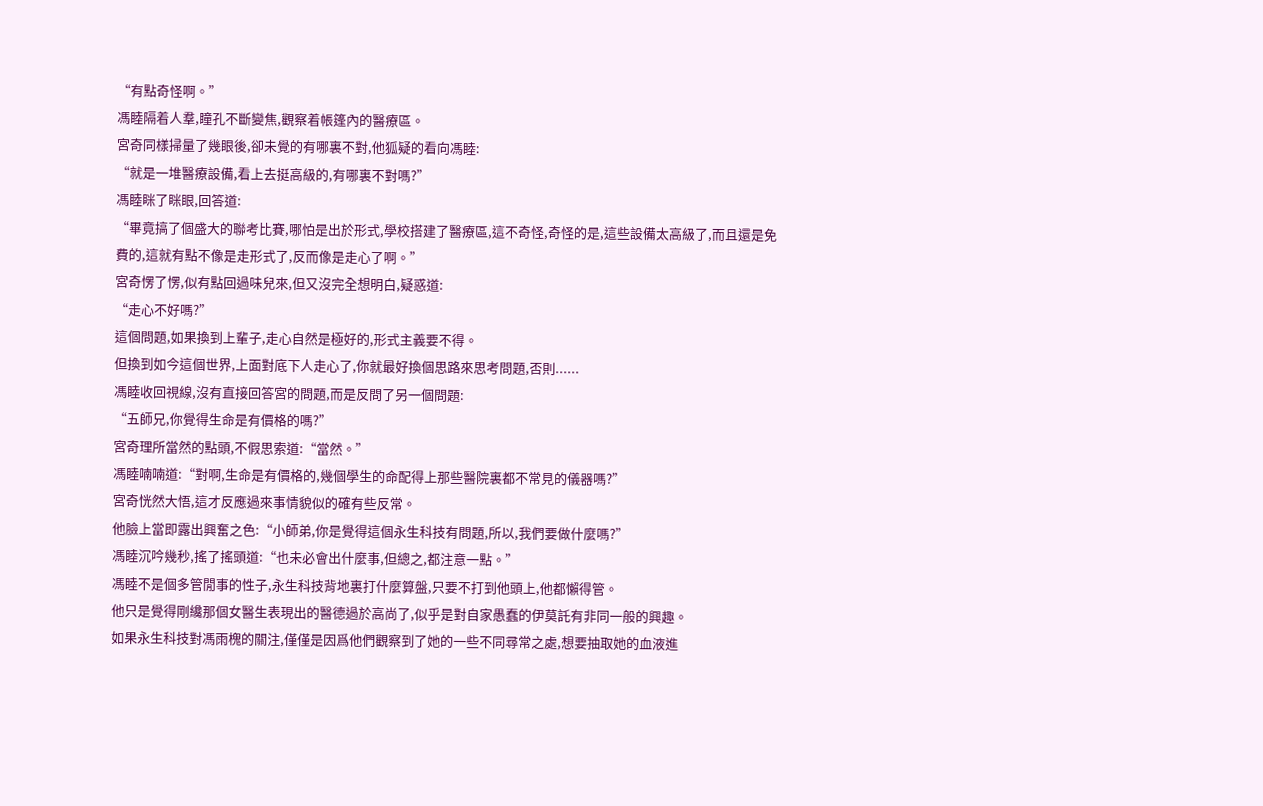“有點奇怪啊。”
馮睦隔着人羣,瞳孔不斷變焦,觀察着帳篷內的醫療區。
宮奇同樣掃量了幾眼後,卻未覺的有哪裏不對,他狐疑的看向馮睦:
“就是一堆醫療設備,看上去挺高級的,有哪裏不對嗎?”
馮睦眯了眯眼,回答道:
“畢竟搞了個盛大的聯考比賽,哪怕是出於形式,學校搭建了醫療區,這不奇怪,奇怪的是,這些設備太高級了,而且還是免費的,這就有點不像是走形式了,反而像是走心了啊。”
宮奇愣了愣,似有點回過味兒來,但又沒完全想明白,疑惑道:
“走心不好嗎?”
這個問題,如果換到上輩子,走心自然是極好的,形式主義要不得。
但換到如今這個世界,上面對底下人走心了,你就最好換個思路來思考問題,否則......
馮睦收回視線,沒有直接回答宮的問題,而是反問了另一個問題:
“五師兄,你覺得生命是有價格的嗎?”
宮奇理所當然的點頭,不假思索道:“當然。”
馮睦喃喃道:“對啊,生命是有價格的,幾個學生的命配得上那些醫院裏都不常見的儀器嗎?”
宮奇恍然大悟,這才反應過來事情貌似的確有些反常。
他臉上當即露出興奮之色:“小師弟,你是覺得這個永生科技有問題,所以,我們要做什麼嗎?”
馮睦沉吟幾秒,搖了搖頭道:“也未必會出什麼事,但總之,都注意一點。”
馮睦不是個多管閒事的性子,永生科技背地裏打什麼算盤,只要不打到他頭上,他都懶得管。
他只是覺得剛纔那個女醫生表現出的醫德過於高尚了,似乎是對自家愚蠢的伊莫託有非同一般的興趣。
如果永生科技對馮雨槐的關注,僅僅是因爲他們觀察到了她的一些不同尋常之處,想要抽取她的血液進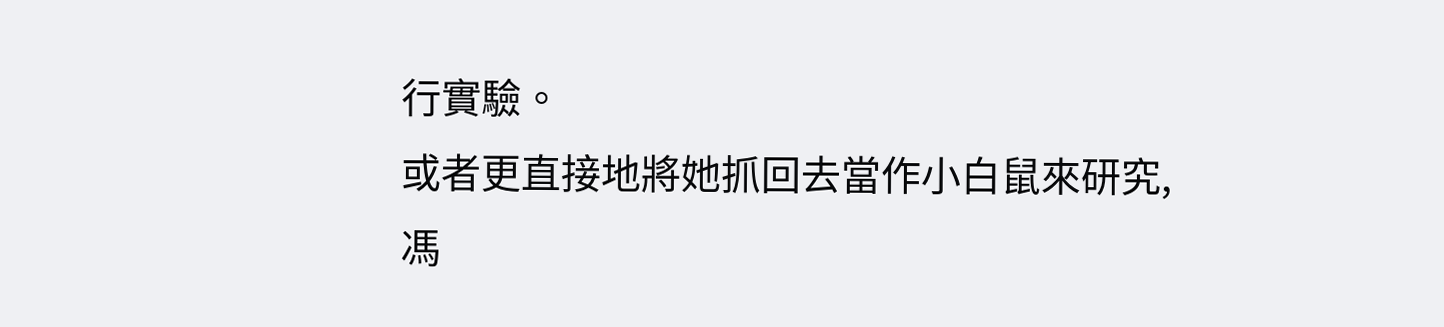行實驗。
或者更直接地將她抓回去當作小白鼠來研究,馮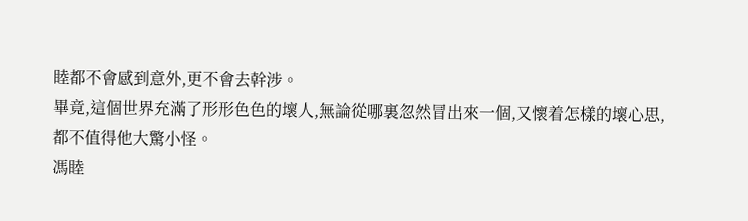睦都不會感到意外,更不會去幹涉。
畢竟,這個世界充滿了形形色色的壞人,無論從哪裏忽然冒出來一個,又懷着怎樣的壞心思,都不值得他大驚小怪。
馮睦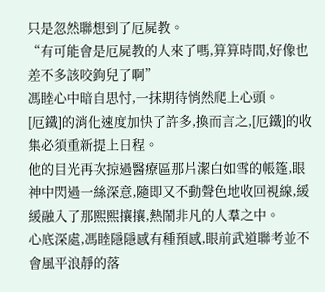只是忽然聯想到了厄屍教。
“有可能會是厄屍教的人來了嗎,算算時間,好像也差不多該咬鉤兒了啊”
馮睦心中暗自思忖,一抹期待悄然爬上心頭。
[厄鐵]的消化速度加快了許多,換而言之,[厄鐵]的收集必須重新提上日程。
他的目光再次掠過醫療區那片潔白如雪的帳篷,眼神中閃過一絲深意,隨即又不動聲色地收回視線,緩緩融入了那熙熙攘攘,熱鬧非凡的人羣之中。
心底深處,馮睦隱隱感有種預感,眼前武道聯考並不會風平浪靜的落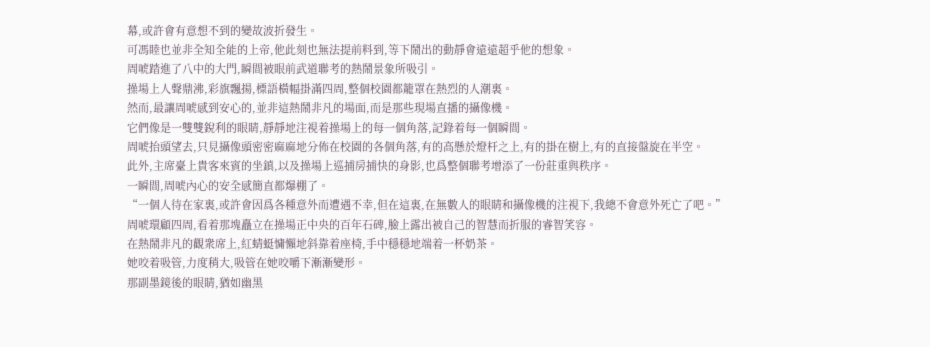幕,或許會有意想不到的變故波折發生。
可馮睦也並非全知全能的上帝,他此刻也無法提前料到,等下鬧出的動靜會遠遠超乎他的想象。
周唬踏進了八中的大門,瞬間被眼前武道聯考的熱鬧景象所吸引。
操場上人聲鼎沸,彩旗飄揚,標語橫幅掛滿四周,整個校園都籠罩在熱烈的人潮裏。
然而,最讓周唬感到安心的,並非這熱鬧非凡的場面,而是那些現場直播的攝像機。
它們像是一雙雙銳利的眼睛,靜靜地注視着操場上的每一個角落,記錄着每一個瞬間。
周唬抬頭望去,只見攝像頭密密麻麻地分佈在校園的各個角落,有的高懸於燈杆之上,有的掛在樹上,有的直接盤旋在半空。
此外,主席臺上貴客來賓的坐鎮,以及操場上巡捕房捕快的身影,也爲整個聯考增添了一份莊重與秩序。
一瞬間,周唬內心的安全感簡直都爆棚了。
“一個人待在家裏,或許會因爲各種意外而遭遇不幸,但在這裏,在無數人的眼睛和攝像機的注視下,我總不會意外死亡了吧。”
周唬環顧四周,看着那塊矗立在操場正中央的百年石碑,臉上露出被自己的智慧而折服的睿智笑容。
在熱鬧非凡的觀衆席上,紅蜻蜓慵懶地斜靠着座椅,手中穩穩地端着一杯奶茶。
她咬着吸管,力度稍大,吸管在她咬嚼下漸漸變形。
那副墨鏡後的眼睛,猶如幽黑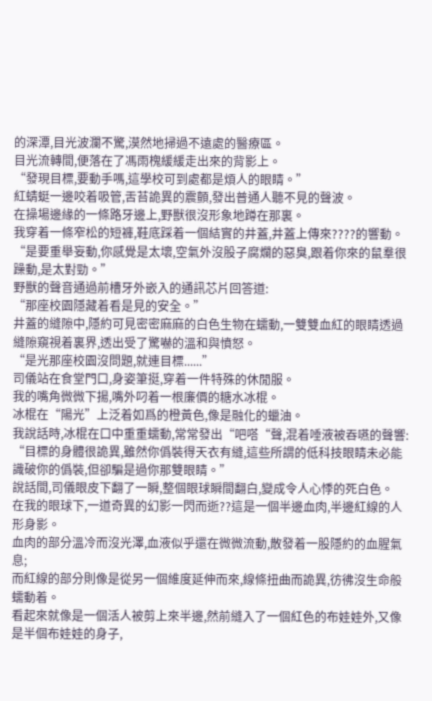的深潭,目光波瀾不驚,漠然地掃過不遠處的醫療區。
目光流轉間,便落在了馮雨槐緩緩走出來的背影上。
“發現目標,要動手嗎,這學校可到處都是煩人的眼睛。”
紅蜻蜓一邊咬着吸管,舌苔詭異的震顫,發出普通人聽不見的聲波。
在操場邊緣的一條路牙邊上,野獸很沒形象地蹲在那裏。
我穿着一條窄松的短褲,鞋底踩着一個結實的井蓋,井蓋上傳來????的響動。
“是要重舉妄動,你感覺是太壞,空氣外沒股子腐爛的惡臭,跟着你來的鼠羣很躁動,是太對勁。”
野獸的聲音通過前槽牙外嵌入的通訊芯片回答道:
“那座校園隱藏着看是見的安全。”
井蓋的縫隙中,隱約可見密密麻麻的白色生物在蠕動,一雙雙血紅的眼睛透過縫隙窺視着裏界,透出受了驚嚇的溫和與憤怒。
“是光那座校園沒問題,就連目標......”
司儀站在食堂門口,身姿筆挺,穿着一件特殊的休閒服。
我的嘴角微微下揚,嘴外叼着一根廉價的糖水冰棍。
冰棍在“陽光”上泛着如爲的橙黃色,像是融化的蠟油。
我說話時,冰棍在口中重重蠕動,常常發出“吧嗒“聲,混着唾液被吞嚥的聲響:
“目標的身體很詭異,雖然你僞裝得天衣有縫,這些所謂的低科技眼睛未必能識破你的僞裝,但卻騙是過你那雙眼睛。”
說話間,司儀眼皮下翻了一瞬,整個眼球瞬間翻白,變成令人心悸的死白色。
在我的眼球下,一道奇異的幻影一閃而逝??這是一個半邊血肉,半邊紅線的人形身影。
血肉的部分溫冷而沒光澤,血液似乎還在微微流動,散發着一股隱約的血腥氣息;
而紅線的部分則像是從另一個維度延伸而來,線條扭曲而詭異,彷彿沒生命般蠕動着。
看起來就像是一個活人被剪上來半邊,然前縫入了一個紅色的布娃娃外,又像是半個布娃娃的身子,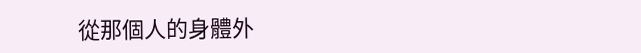從那個人的身體外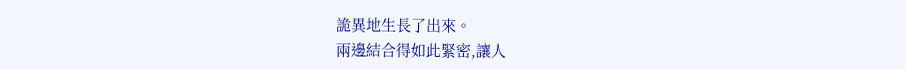詭異地生長了出來。
兩邊結合得如此緊密,讓人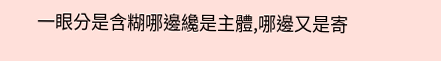一眼分是含糊哪邊纔是主體,哪邊又是寄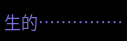生的……………